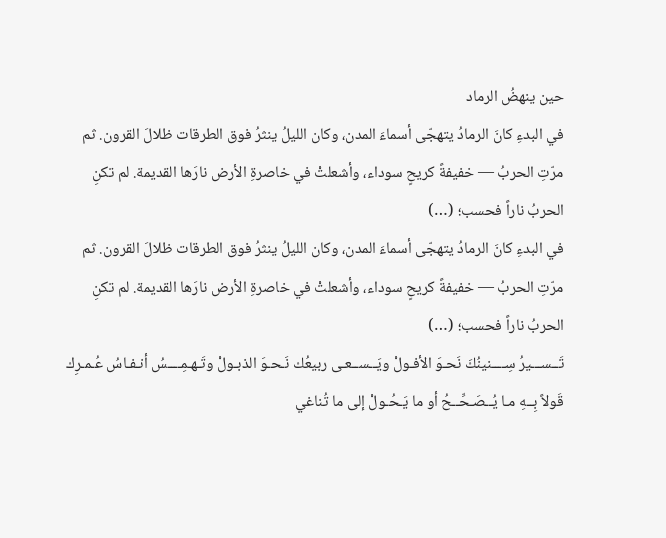حين ينهضُ الرماد
في البدءِ كانَ الرمادُ يتهجّى أسماءَ المدن، وكان الليلُ ينثرُ فوق الطرقات ظلالَ القرون. ثم مرّتِ الحربُ — خفيفةً كريحٍ سوداء، وأشعلتْ في خاصرةِ الأرض نارَها القديمة. لم تكنِ الحربُ ناراً فحسب؛ (…)
في البدءِ كانَ الرمادُ يتهجّى أسماءَ المدن، وكان الليلُ ينثرُ فوق الطرقات ظلالَ القرون. ثم مرّتِ الحربُ — خفيفةً كريحٍ سوداء، وأشعلتْ في خاصرةِ الأرض نارَها القديمة. لم تكنِ الحربُ ناراً فحسب؛ (…)
تَــســـيرُ سِــــنينُكَ نَحـوَ الأفـولْ ويَــســعـى ربيعُك نَـحـوَ الذبـولْ وتَـهـمِــــسُ أنـفـاسُ عُـمـرِك قَولاً بِــهِ مـا يُــصَـحِّــحُ أو ما يَـحُـولْ إلى ما تُناغي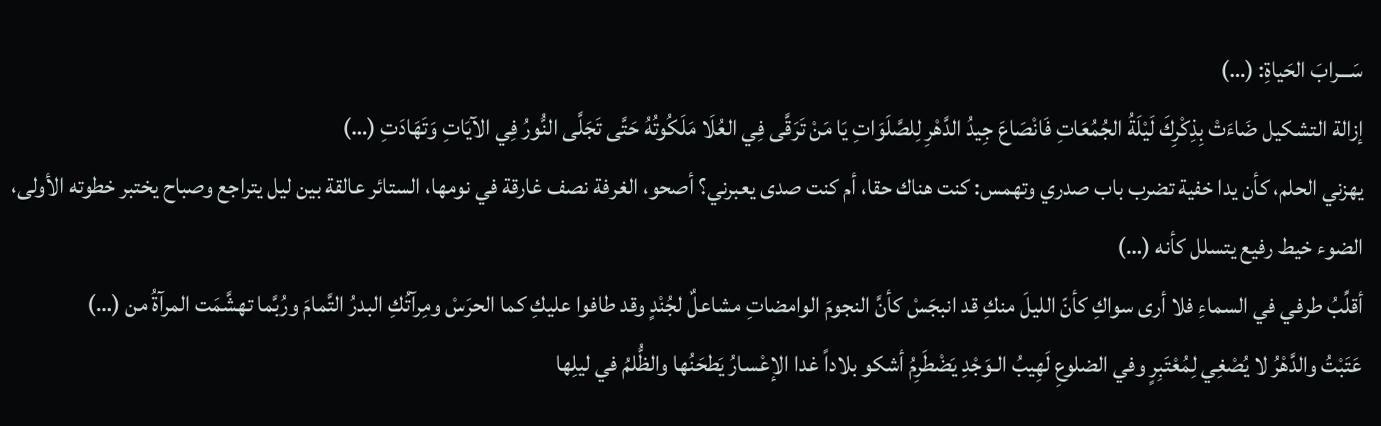سَـــرابَ الحَياةِ: (…)
إزالة التشكيل ضَاءَتْ بِذِكْرِكَ لَيْلَةُ الجُمُعَاتِ فَانْصَاعَ جِيدُ الدَّهْرِ لِلصَّلَوَاتِ يَا مَنْ تَرَقَّى فِي العُلَا مَلَكُوتُهُ حَتَّى تَجَلَّى النُّورُ فِي الآيَاتِ وَتَهَادَتِ (…)
يهزني الحلم، كأن يدا خفية تضرب باب صدري وتهمس: كنت هناك حقا، أم كنت صدى يعبرني؟ أصحو، الغرفة نصف غارقة في نومها، الستائر عالقة بين ليل يتراجع وصباح يختبر خطوته الأولى، الضوء خيط رفيع يتسلل كأنه (…)
أقلِّبُ طرفي في السماءِ فلا أرى سواكِ كأنّ الليلَ منكِ قد انبجَسْ كأنَّ النجومَ الوامضاتِ مشاعلٌ لجُنْدٍ وقد طافوا عليكِ كما الحرَسْ ومِرآتُكِ البدرُ التَّمامَ ورُبَّما تهشَّمَت المرآةُ من (…)
عَتَبْتُ والدَّهْرُ لا يُصْغِي لِمُعْتَبِرٍ وفي الضلوعِ لَهِيبُ الـوَجْدِ يَضْطَرِمُ أشكو بلاداً غدا الإعْسارُ يَطحَنُها والظُّلمُ في ليلِها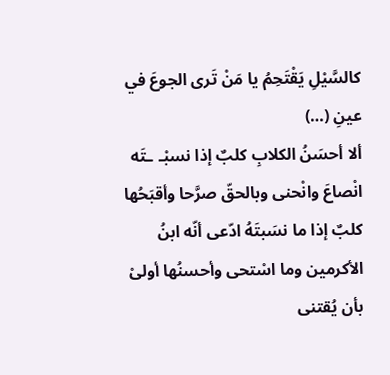كالسَّيْلِ يَقْتَحِمُ يا مَنْ تَرى الجوعَ في عينِ (…)
ألا أحسَنُ الكلابِ كلبٌ إذا نسبْـ ـتَه انْصاعَ وانْحنى وبالحقّ صرَّحا وأقبَحُها كلبٌ إذا ما نسَبتَهُ ادّعى أنّه ابنُ الأكرمين وما اسْتحى وأحسنُها أولىْ بأن يُقتنى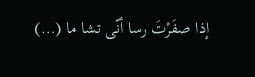إذا صفَرْتَ رسا أنّى تشا ما (…)